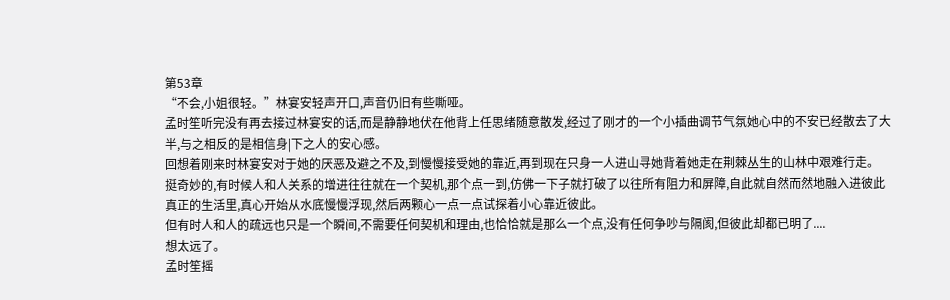第53章
“不会,小姐很轻。”林宴安轻声开口,声音仍旧有些嘶哑。
孟时笙听完没有再去接过林宴安的话,而是静静地伏在他背上任思绪随意散发,经过了刚才的一个小插曲调节气氛她心中的不安已经散去了大半,与之相反的是相信身|下之人的安心感。
回想着刚来时林宴安对于她的厌恶及避之不及,到慢慢接受她的靠近,再到现在只身一人进山寻她背着她走在荆棘丛生的山林中艰难行走。
挺奇妙的,有时候人和人关系的增进往往就在一个契机,那个点一到,仿佛一下子就打破了以往所有阻力和屏障,自此就自然而然地融入进彼此真正的生活里,真心开始从水底慢慢浮现,然后两颗心一点一点试探着小心靠近彼此。
但有时人和人的疏远也只是一个瞬间,不需要任何契机和理由,也恰恰就是那么一个点,没有任何争吵与隔阂,但彼此却都已明了....
想太远了。
孟时笙摇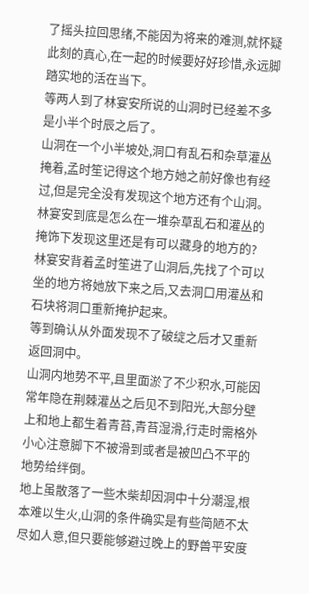了摇头拉回思绪,不能因为将来的难测,就怀疑此刻的真心,在一起的时候要好好珍惜,永远脚踏实地的活在当下。
等两人到了林宴安所说的山洞时已经差不多是小半个时辰之后了。
山洞在一个小半坡处,洞口有乱石和杂草灌丛掩着,孟时笙记得这个地方她之前好像也有经过,但是完全没有发现这个地方还有个山洞。
林宴安到底是怎么在一堆杂草乱石和灌丛的掩饰下发现这里还是有可以藏身的地方的?
林宴安背着孟时笙进了山洞后,先找了个可以坐的地方将她放下来之后,又去洞口用灌丛和石块将洞口重新掩护起来。
等到确认从外面发现不了破绽之后才又重新返回洞中。
山洞内地势不平,且里面淤了不少积水,可能因常年隐在荆棘灌丛之后见不到阳光,大部分壁上和地上都生着青苔,青苔湿滑,行走时需格外小心注意脚下不被滑到或者是被凹凸不平的地势给绊倒。
地上虽散落了一些木柴却因洞中十分潮湿,根本难以生火,山洞的条件确实是有些简陋不太尽如人意,但只要能够避过晚上的野兽平安度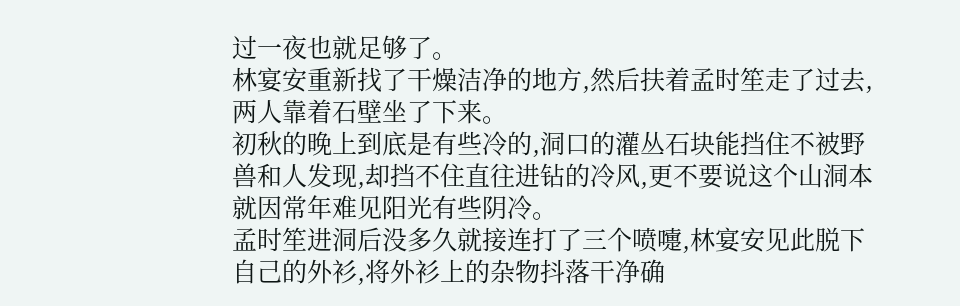过一夜也就足够了。
林宴安重新找了干燥洁净的地方,然后扶着孟时笙走了过去,两人靠着石壁坐了下来。
初秋的晚上到底是有些冷的,洞口的灌丛石块能挡住不被野兽和人发现,却挡不住直往进钻的冷风,更不要说这个山洞本就因常年难见阳光有些阴冷。
孟时笙进洞后没多久就接连打了三个喷嚏,林宴安见此脱下自己的外衫,将外衫上的杂物抖落干净确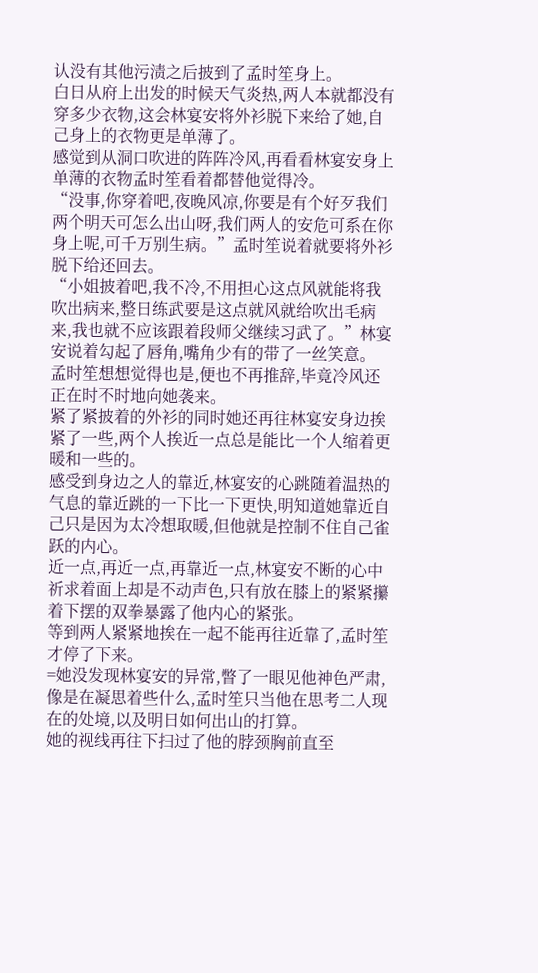认没有其他污渍之后披到了孟时笙身上。
白日从府上出发的时候天气炎热,两人本就都没有穿多少衣物,这会林宴安将外衫脱下来给了她,自己身上的衣物更是单薄了。
感觉到从洞口吹进的阵阵冷风,再看看林宴安身上单薄的衣物孟时笙看着都替他觉得冷。
“没事,你穿着吧,夜晚风凉,你要是有个好歹我们两个明天可怎么出山呀,我们两人的安危可系在你身上呢,可千万别生病。”孟时笙说着就要将外衫脱下给还回去。
“小姐披着吧,我不冷,不用担心这点风就能将我吹出病来,整日练武要是这点就风就给吹出毛病来,我也就不应该跟着段师父继续习武了。”林宴安说着勾起了唇角,嘴角少有的带了一丝笑意。
孟时笙想想觉得也是,便也不再推辞,毕竟冷风还正在时不时地向她袭来。
紧了紧披着的外衫的同时她还再往林宴安身边挨紧了一些,两个人挨近一点总是能比一个人缩着更暖和一些的。
感受到身边之人的靠近,林宴安的心跳随着温热的气息的靠近跳的一下比一下更快,明知道她靠近自己只是因为太冷想取暖,但他就是控制不住自己雀跃的内心。
近一点,再近一点,再靠近一点,林宴安不断的心中祈求着面上却是不动声色,只有放在膝上的紧紧攥着下摆的双拳暴露了他内心的紧张。
等到两人紧紧地挨在一起不能再往近靠了,孟时笙才停了下来。
=她没发现林宴安的异常,瞥了一眼见他神色严肃,像是在凝思着些什么,孟时笙只当他在思考二人现在的处境,以及明日如何出山的打算。
她的视线再往下扫过了他的脖颈胸前直至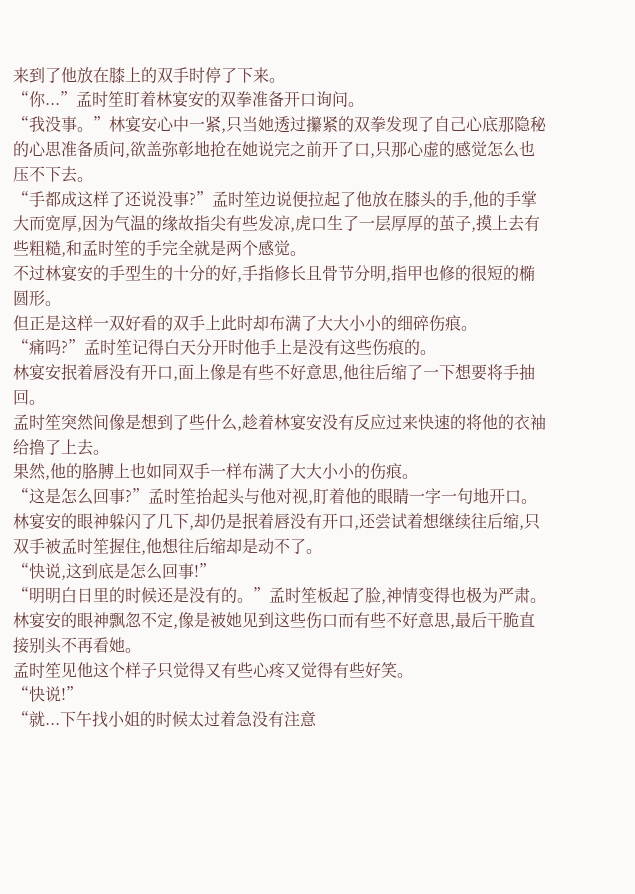来到了他放在膝上的双手时停了下来。
“你...”孟时笙盯着林宴安的双拳准备开口询问。
“我没事。”林宴安心中一紧,只当她透过攥紧的双拳发现了自己心底那隐秘的心思准备质问,欲盖弥彰地抢在她说完之前开了口,只那心虚的感觉怎么也压不下去。
“手都成这样了还说没事?”孟时笙边说便拉起了他放在膝头的手,他的手掌大而宽厚,因为气温的缘故指尖有些发凉,虎口生了一层厚厚的茧子,摸上去有些粗糙,和孟时笙的手完全就是两个感觉。
不过林宴安的手型生的十分的好,手指修长且骨节分明,指甲也修的很短的椭圆形。
但正是这样一双好看的双手上此时却布满了大大小小的细碎伤痕。
“痛吗?”孟时笙记得白天分开时他手上是没有这些伤痕的。
林宴安抿着唇没有开口,面上像是有些不好意思,他往后缩了一下想要将手抽回。
孟时笙突然间像是想到了些什么,趁着林宴安没有反应过来快速的将他的衣袖给撸了上去。
果然,他的胳膊上也如同双手一样布满了大大小小的伤痕。
“这是怎么回事?”孟时笙抬起头与他对视,盯着他的眼睛一字一句地开口。
林宴安的眼神躲闪了几下,却仍是抿着唇没有开口,还尝试着想继续往后缩,只双手被孟时笙握住,他想往后缩却是动不了。
“快说,这到底是怎么回事!”
“明明白日里的时候还是没有的。”孟时笙板起了脸,神情变得也极为严肃。
林宴安的眼神飘忽不定,像是被她见到这些伤口而有些不好意思,最后干脆直接别头不再看她。
孟时笙见他这个样子只觉得又有些心疼又觉得有些好笑。
“快说!”
“就...下午找小姐的时候太过着急没有注意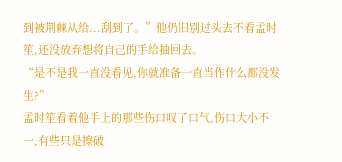到被荆棘从给...刮到了。”他仍旧别过头去不看孟时笙,还没放弃想将自己的手给抽回去。
“是不是我一直没看见,你就准备一直当作什么都没发生?”
孟时笙看着他手上的那些伤口叹了口气,伤口大小不一,有些只是擦破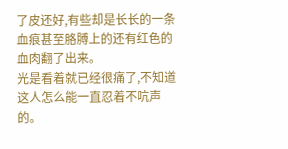了皮还好,有些却是长长的一条血痕甚至胳膊上的还有红色的血肉翻了出来。
光是看着就已经很痛了,不知道这人怎么能一直忍着不吭声的。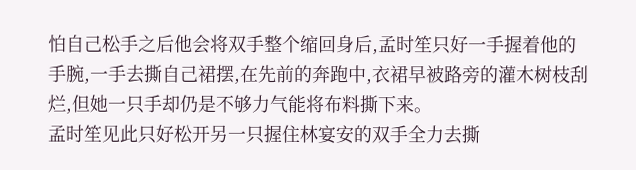怕自己松手之后他会将双手整个缩回身后,孟时笙只好一手握着他的手腕,一手去撕自己裙摆,在先前的奔跑中,衣裙早被路旁的灌木树枝刮烂,但她一只手却仍是不够力气能将布料撕下来。
孟时笙见此只好松开另一只握住林宴安的双手全力去撕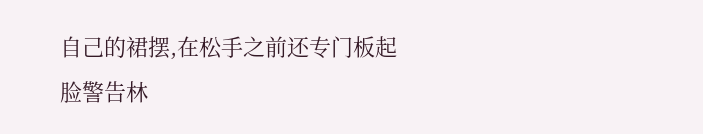自己的裙摆,在松手之前还专门板起脸警告林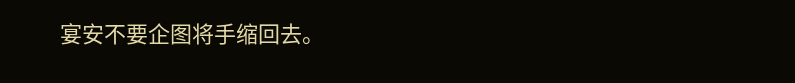宴安不要企图将手缩回去。